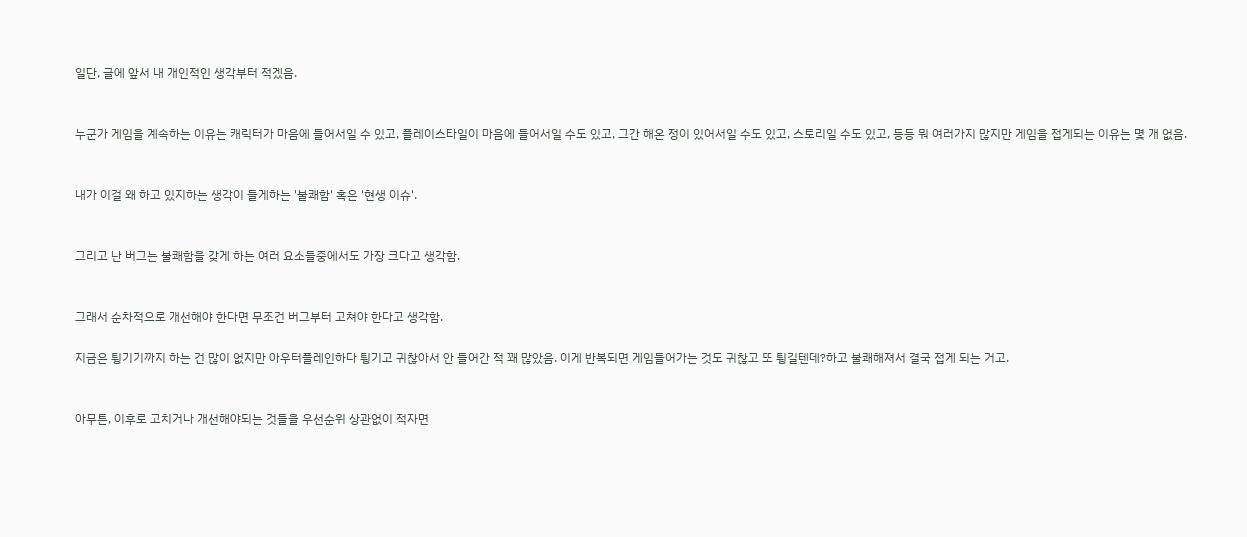일단, 글에 앞서 내 개인적인 생각부터 적겠음.


누군가 게임을 계속하는 이유는 캐릭터가 마음에 들어서일 수 있고, 플레이스타일이 마음에 들어서일 수도 있고, 그간 해온 정이 있어서일 수도 있고, 스토리일 수도 있고, 등등 뭐 여러가지 많지만 게임을 접게되는 이유는 몇 개 없음.


내가 이걸 왜 하고 있지하는 생각이 들게하는 '불쾌함' 혹은 '현생 이슈'.


그리고 난 버그는 불쾌함을 갖게 하는 여러 요소들중에서도 가장 크다고 생각함.


그래서 순차적으로 개선해야 한다면 무조건 버그부터 고쳐야 한다고 생각함.

지금은 튕기기까지 하는 건 많이 없지만 아우터플레인하다 튕기고 귀찮아서 안 들어간 적 꽤 많았음. 이게 반복되면 게임들어가는 것도 귀찮고 또 튕길텐데?하고 불쾌해져서 결국 접게 되는 거고.


아무튼, 이후로 고치거나 개선해야되는 것들을 우선순위 상관없이 적자면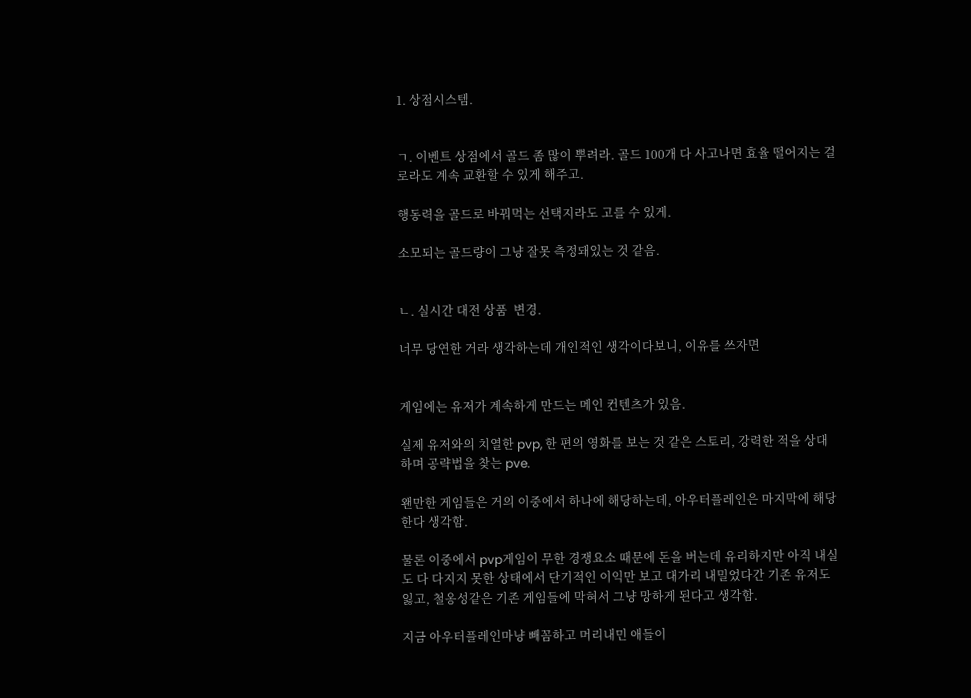1. 상점시스템.


ㄱ. 이벤트 상점에서 골드 좀 많이 뿌려라. 골드 100개 다 사고나면 효율 떨어지는 걸로라도 계속 교환할 수 있게 해주고.

행동력을 골드로 바꿔먹는 선택지라도 고를 수 있게.

소모되는 골드량이 그냥 잘못 측정돼있는 것 같음.


ㄴ. 실시간 대전 상품  변경.

너무 당연한 거라 생각하는데 개인적인 생각이다보니, 이유를 쓰자면


게임에는 유저가 계속하게 만드는 메인 컨텐츠가 있음.

실제 유저와의 치열한 pvp, 한 편의 영화를 보는 것 같은 스토리, 강력한 적을 상대하며 공략법을 찾는 pve.

왠만한 게임들은 거의 이중에서 하나에 해당하는데, 아우터플레인은 마지막에 해당한다 생각함.

물론 이중에서 pvp게임이 무한 경쟁요소 때문에 돈을 버는데 유리하지만 아직 내실도 다 다지지 못한 상태에서 단기적인 이익만 보고 대가리 내밀었다간 기존 유저도 잃고, 철옹성같은 기존 게임들에 막혀서 그냥 망하게 된다고 생각함.

지금 아우터플레인마냥 빼꼼하고 머리내민 애들이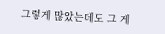그렇게 많았는데도 그 게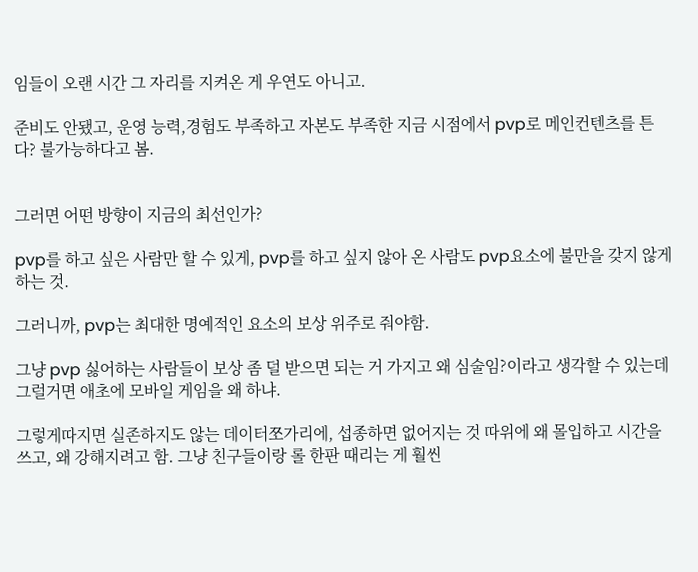임들이 오랜 시간 그 자리를 지켜온 게 우연도 아니고.

준비도 안됐고, 운영 능력,경험도 부족하고 자본도 부족한 지금 시점에서 pvp로 메인컨텐츠를 튼다? 불가능하다고 봄.


그러면 어떤 방향이 지금의 최선인가?

pvp를 하고 싶은 사람만 할 수 있게, pvp를 하고 싶지 않아 온 사람도 pvp요소에 불만을 갖지 않게 하는 것.

그러니까, pvp는 최대한 명예적인 요소의 보상 위주로 줘야함.

그냥 pvp 싫어하는 사람들이 보상 좀 덜 받으면 되는 거 가지고 왜 심술임?이라고 생각할 수 있는데 그럴거면 애초에 모바일 게임을 왜 하냐.

그렇게따지면 실존하지도 않는 데이터쪼가리에, 섭종하면 없어지는 것 따위에 왜 몰입하고 시간을 쓰고, 왜 강해지려고 함. 그냥 친구들이랑 롤 한판 때리는 게 훨씬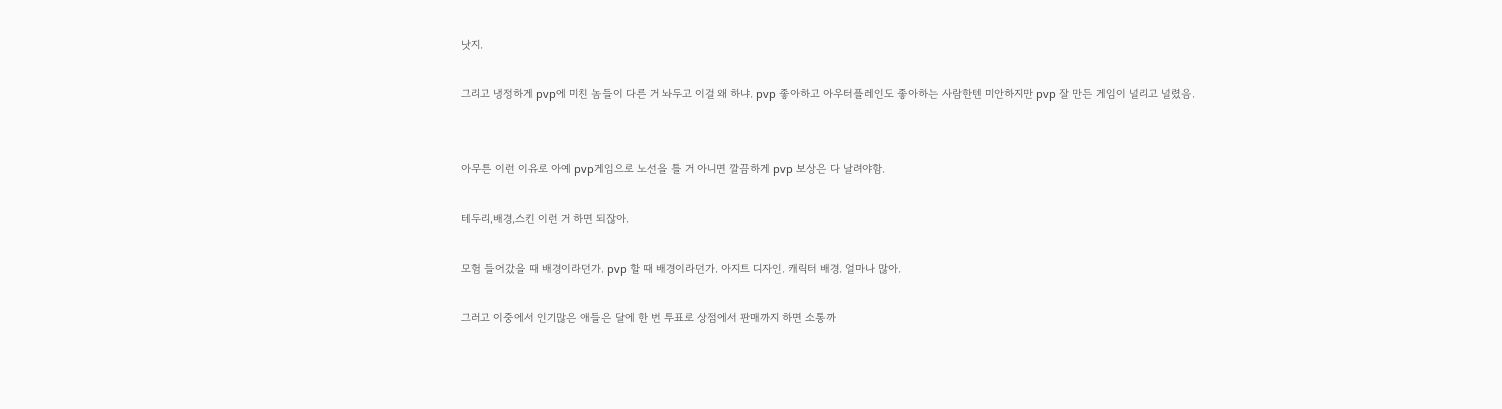낫지.

그리고 냉정하게 pvp에 미친 놈들이 다른 거 놔두고 이걸 왜 하냐. pvp 좋아하고 아우터플레인도 좋아하는 사람한텐 미안하지만 pvp 잘 만든 게임이 널리고 널렸음.


아무튼 이런 이유로 아예 pvp게임으로 노선을 틀 거 아니면 깔끔하게 pvp 보상은 다 날려야함.

테두리,배경,스킨 이런 거 하면 되잖아.

모험 들어갔을 때 배경이라던가. pvp 할 때 배경이라던가. 아지트 디자인. 캐릭터 배경. 얼마나 많아.

그러고 이중에서 인기많은 애들은 달에 한 번 투표로 상점에서 판매까지 하면 소통까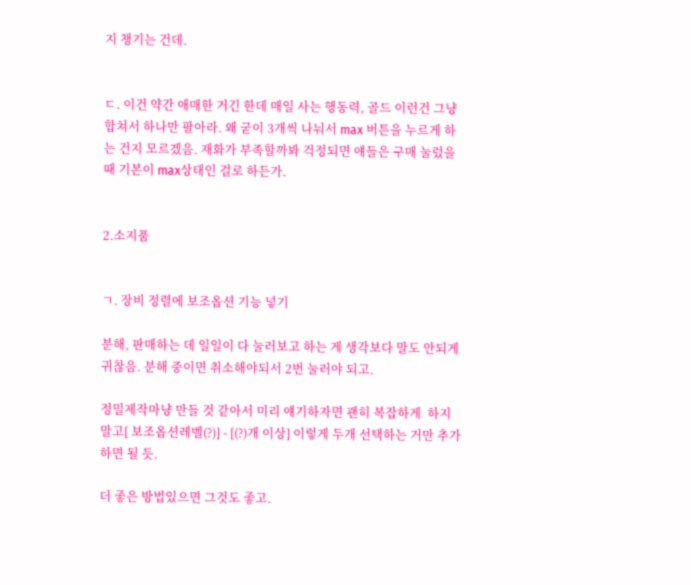지 챙기는 건데.


ㄷ. 이건 약간 애매한 거긴 한데 매일 사는 행동력, 골드 이런건 그냥 합쳐서 하나만 팔아라. 왜 굳이 3개씩 나눠서 max 버튼을 누르게 하는 건지 모르겠음. 재화가 부족할까봐 걱정되면 얘들은 구매 눌렀을 때 기본이 max상태인 걸로 하든가.


2.소지품


ㄱ. 장비 정렬에 보조옵션 기능 넣기

분해, 판매하는 데 일일이 다 눌러보고 하는 게 생각보다 말도 안되게 귀찮음. 분해 중이면 취소해야되서 2번 눌러야 되고.

정밀제작마냥 만들 것 같아서 미리 얘기하자면 괜히 복잡하게  하지말고[ 보조옵션레벨(?)] - [(?)개 이상] 이렇게 두개 선택하는 거만 추가하면 될 듯.

더 좋은 방법있으면 그것도 좋고.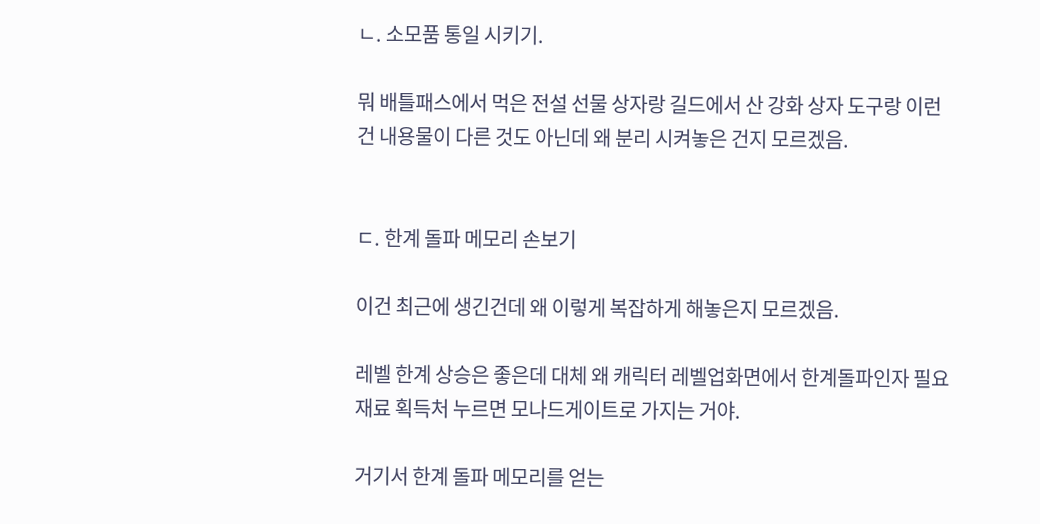ㄴ. 소모품 통일 시키기.

뭐 배틀패스에서 먹은 전설 선물 상자랑 길드에서 산 강화 상자 도구랑 이런 건 내용물이 다른 것도 아닌데 왜 분리 시켜놓은 건지 모르겠음.


ㄷ. 한계 돌파 메모리 손보기

이건 최근에 생긴건데 왜 이렇게 복잡하게 해놓은지 모르겠음.

레벨 한계 상승은 좋은데 대체 왜 캐릭터 레벨업화면에서 한계돌파인자 필요 재료 획득처 누르면 모나드게이트로 가지는 거야.

거기서 한계 돌파 메모리를 얻는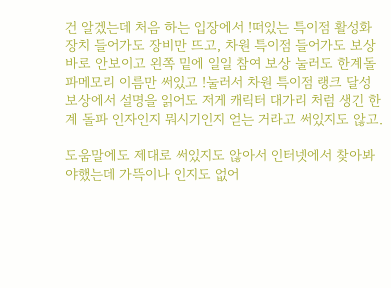건 알겠는데 처음 하는 입장에서 !떠있는 특이점 활성화 장치 들어가도 장비만 뜨고, 차원 특이점 들어가도 보상 바로 안보이고 왼쪽 밑에 일일 참여 보상 눌러도 한계돌파메모리 이름만 써있고 !눌러서 차원 특이점 랭크 달성 보상에서 설명을 읽어도 저게 캐릭터 대가리 처럼 생긴 한계 돌파 인자인지 뭐시기인지 얻는 거라고 써있지도 않고.

도움말에도 제대로 써있지도 않아서 인터넷에서 찾아봐야했는데 가뜩이나 인지도 없어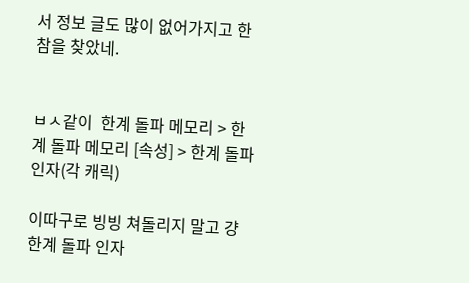서 정보 글도 많이 없어가지고 한참을 찾았네.


ㅂㅅ같이  한계 돌파 메모리 > 한계 돌파 메모리 [속성] > 한계 돌파 인자(각 캐릭)

이따구로 빙빙 쳐돌리지 말고 걍 한계 돌파 인자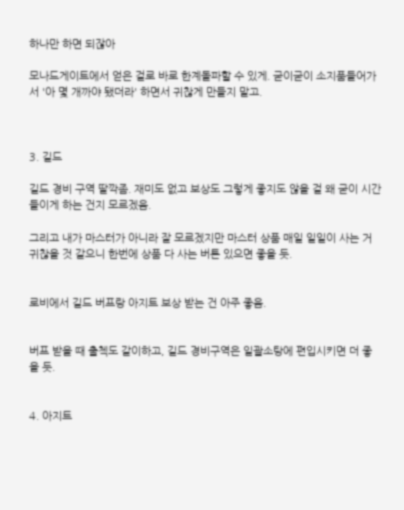하나만 하면 되잖아

모나드게이트에서 얻은 걸로 바로 한계돌파할 수 있게. 굳이굳이 소지품들어가서 '아 몇 개까야 됐더라' 하면서 귀찮게 만들지 말고.



3. 길드

길드 경비 구역 딸깍좀. 재미도 없고 보상도 그렇게 좋지도 않을 걸 왜 굳이 시간들이게 하는 건지 모르겠음.

그리고 내가 마스터가 아니라 잘 모르겠지만 마스터 상품 매일 일일이 사는 거 귀찮을 것 같으니 한번에 상품 다 사는 버튼 있으면 좋을 듯.


로비에서 길드 버프랑 아지트 보상 받는 건 아주 좋음.


버프 받을 때 출첵도 같이하고, 길드 경비구역은 일괄소탕에 편입시키면 더 좋을 듯.


4. 아지트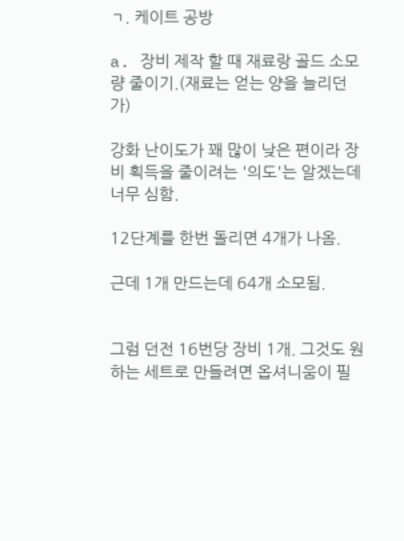ㄱ. 케이트 공방

a. 장비 제작 할 때 재료랑 골드 소모량 줄이기.(재료는 얻는 양을 늘리던가)

강화 난이도가 꽤 많이 낮은 편이라 장비 획득을 줄이려는 '의도'는 알겠는데 너무 심함.

12단계를 한번 돌리면 4개가 나옴.

근데 1개 만드는데 64개 소모됨.


그럼 던전 16번당 장비 1개. 그것도 원하는 세트로 만들려면 옵셔니움이 필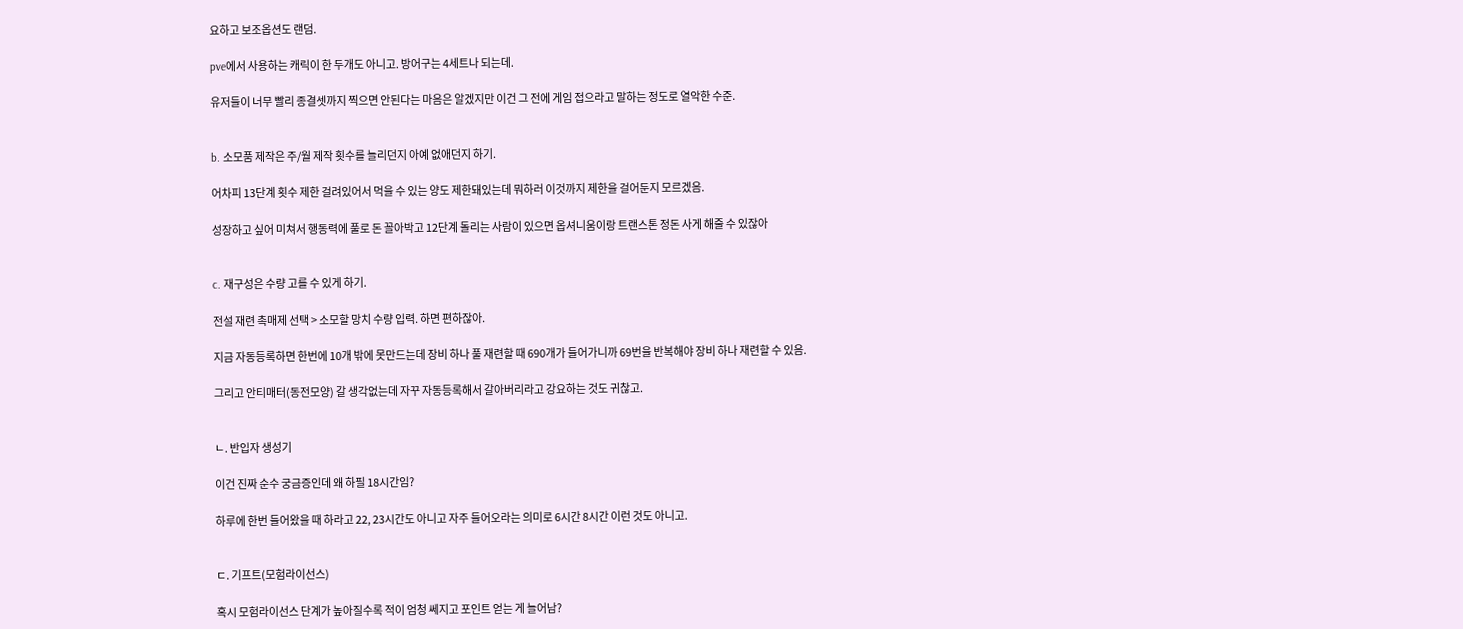요하고 보조옵션도 랜덤.

pve에서 사용하는 캐릭이 한 두개도 아니고. 방어구는 4세트나 되는데.

유저들이 너무 빨리 종결셋까지 찍으면 안된다는 마음은 알겠지만 이건 그 전에 게임 접으라고 말하는 정도로 열악한 수준.


b. 소모품 제작은 주/월 제작 횟수를 늘리던지 아예 없애던지 하기.

어차피 13단계 횟수 제한 걸려있어서 먹을 수 있는 양도 제한돼있는데 뭐하러 이것까지 제한을 걸어둔지 모르겠음.

성장하고 싶어 미쳐서 행동력에 풀로 돈 꼴아박고 12단계 돌리는 사람이 있으면 옵셔니움이랑 트랜스톤 정돈 사게 해줄 수 있잖아


c. 재구성은 수량 고를 수 있게 하기.

전설 재련 촉매제 선택 > 소모할 망치 수량 입력. 하면 편하잖아.

지금 자동등록하면 한번에 10개 밖에 못만드는데 장비 하나 풀 재련할 때 690개가 들어가니까 69번을 반복해야 장비 하나 재련할 수 있음.

그리고 안티매터(동전모양) 갈 생각없는데 자꾸 자동등록해서 갈아버리라고 강요하는 것도 귀찮고.


ㄴ. 반입자 생성기

이건 진짜 순수 궁금증인데 왜 하필 18시간임?

하루에 한번 들어왔을 때 하라고 22, 23시간도 아니고 자주 들어오라는 의미로 6시간 8시간 이런 것도 아니고.


ㄷ. 기프트(모험라이선스)

혹시 모험라이선스 단계가 높아질수록 적이 엄청 쎄지고 포인트 얻는 게 늘어남?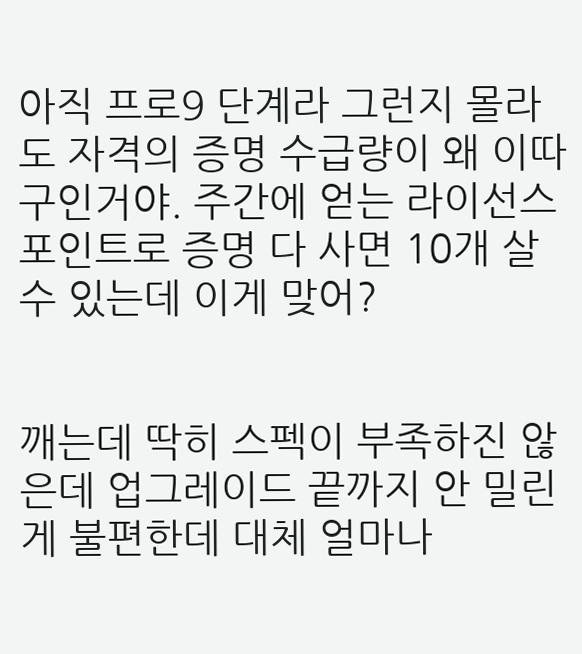아직 프로9 단계라 그런지 몰라도 자격의 증명 수급량이 왜 이따구인거야. 주간에 얻는 라이선스포인트로 증명 다 사면 10개 살 수 있는데 이게 맞어?


깨는데 딱히 스펙이 부족하진 않은데 업그레이드 끝까지 안 밀린게 불편한데 대체 얼마나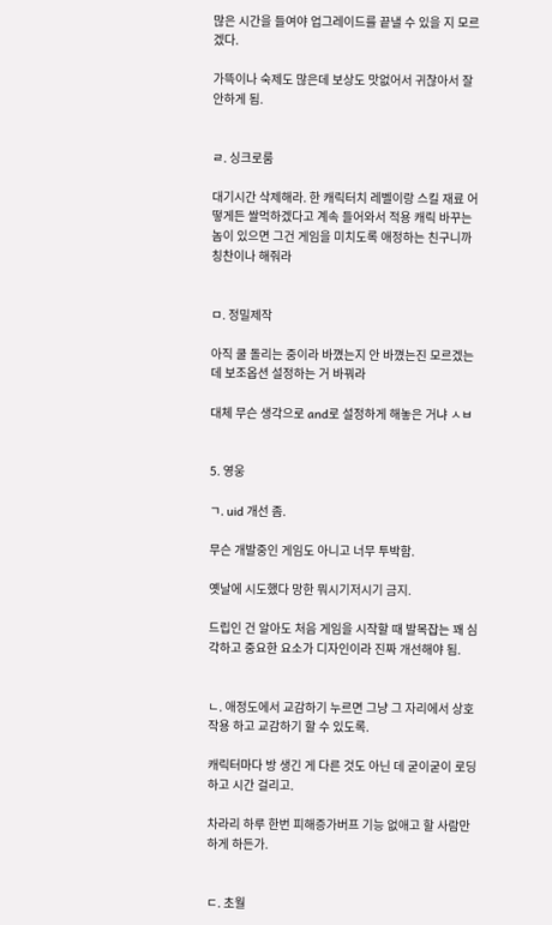많은 시간을 들여야 업그레이드를 끝낼 수 있을 지 모르겠다.

가뜩이나 숙제도 많은데 보상도 맛없어서 귀찮아서 잘 안하게 됨.


ㄹ. 싱크로룸

대기시간 삭제해라. 한 캐릭터치 레벨이랑 스킬 재료 어떻게든 쌀먹하겠다고 계속 들어와서 적용 캐릭 바꾸는 놈이 있으면 그건 게임을 미치도록 애정하는 친구니까 칭찬이나 해줘라


ㅁ. 정밀제작

아직 쿨 돌리는 중이라 바꼈는지 안 바꼈는진 모르겠는데 보조옵션 설정하는 거 바꿔라

대체 무슨 생각으로 and로 설정하게 해놓은 거냐 ㅅㅂ


5. 영웅

ㄱ. uid 개선 좀.

무슨 개발중인 게임도 아니고 너무 투박함.

옛날에 시도했다 망한 뭐시기저시기 금지.

드립인 건 알아도 처음 게임을 시작할 때 발목잡는 꽤 심각하고 중요한 요소가 디자인이라 진짜 개선해야 됨.


ㄴ. 애정도에서 교감하기 누르면 그냥 그 자리에서 상호작용 하고 교감하기 할 수 있도록.

캐릭터마다 방 생긴 게 다른 것도 아닌 데 굳이굳이 로딩 하고 시간 걸리고.

차라리 하루 한번 피해증가버프 기능 없애고 할 사람만 하게 하든가.


ㄷ. 초월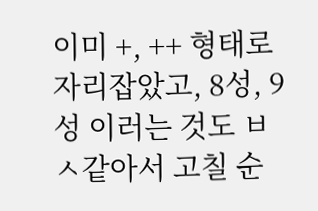이미 +, ++ 형태로 자리잡았고, 8성, 9성 이러는 것도 ㅂㅅ같아서 고칠 순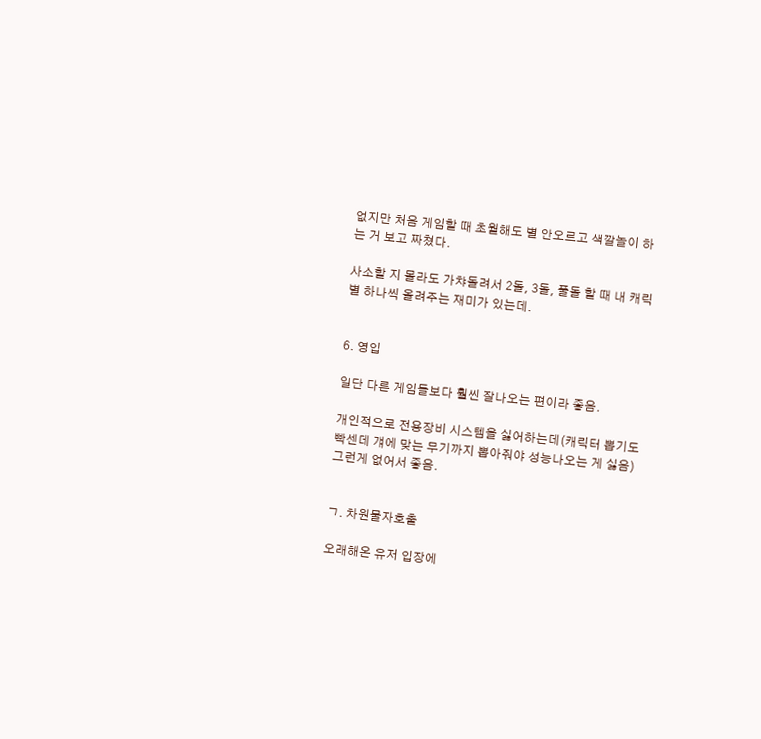없지만 처음 게임할 때 초월해도 별 안오르고 색깔놀이 하는 거 보고 짜쳤다.

사소할 지 몰라도 가챠돌려서 2돌, 3돌, 풀돌 할 때 내 캐릭 별 하나씩 올려주는 재미가 있는데.


6. 영입

일단 다른 게임들보다 훨씬 잘나오는 편이라 좋음.

개인적으로 전용장비 시스템을 싫어하는데(캐릭터 뽑기도 빡센데 걔에 맞는 무기까지 뽑아줘야 성능나오는 게 싫음) 그런게 없어서 좋음.


ㄱ. 차원물자호출

오래해온 유저 입장에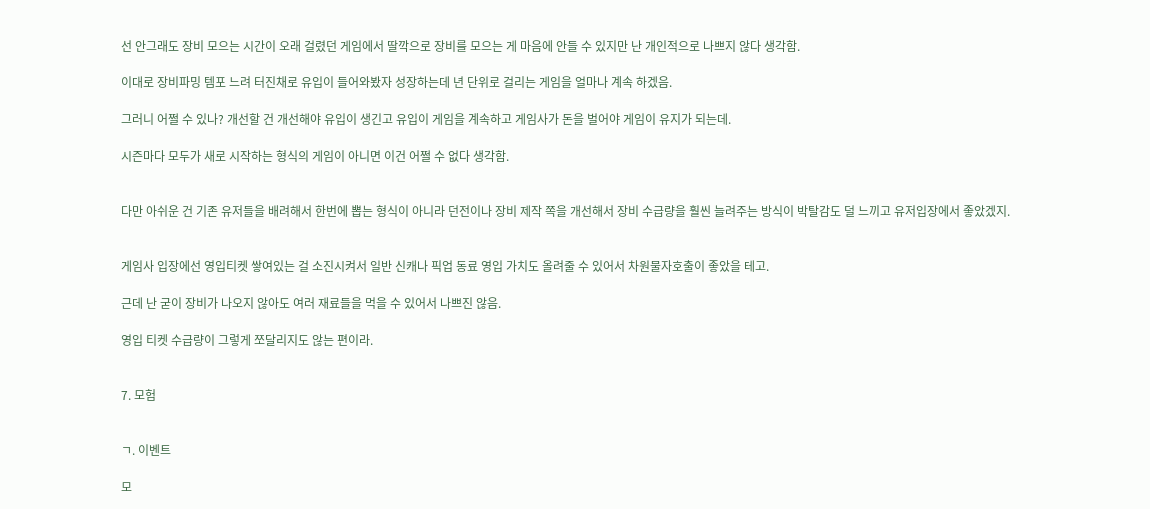선 안그래도 장비 모으는 시간이 오래 걸렸던 게임에서 딸깍으로 장비를 모으는 게 마음에 안들 수 있지만 난 개인적으로 나쁘지 않다 생각함.

이대로 장비파밍 템포 느려 터진채로 유입이 들어와봤자 성장하는데 년 단위로 걸리는 게임을 얼마나 계속 하겠음.

그러니 어쩔 수 있나? 개선할 건 개선해야 유입이 생긴고 유입이 게임을 계속하고 게임사가 돈을 벌어야 게임이 유지가 되는데.

시즌마다 모두가 새로 시작하는 형식의 게임이 아니면 이건 어쩔 수 없다 생각함.


다만 아쉬운 건 기존 유저들을 배려해서 한번에 뽑는 형식이 아니라 던전이나 장비 제작 쪽을 개선해서 장비 수급량을 훨씬 늘려주는 방식이 박탈감도 덜 느끼고 유저입장에서 좋았겠지.


게임사 입장에선 영입티켓 쌓여있는 걸 소진시켜서 일반 신캐나 픽업 동료 영입 가치도 올려줄 수 있어서 차원물자호출이 좋았을 테고.

근데 난 굳이 장비가 나오지 않아도 여러 재료들을 먹을 수 있어서 나쁘진 않음.

영입 티켓 수급량이 그렇게 쪼달리지도 않는 편이라.


7. 모험


ㄱ. 이벤트

모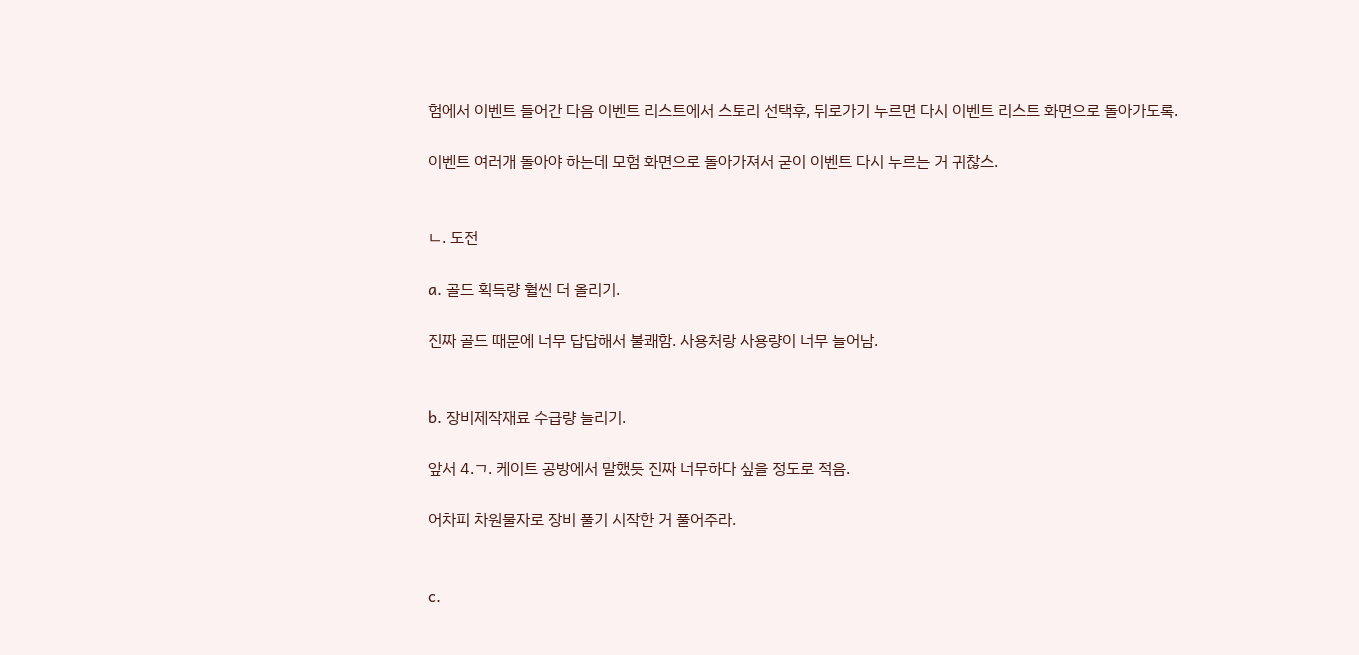험에서 이벤트 들어간 다음 이벤트 리스트에서 스토리 선택후, 뒤로가기 누르면 다시 이벤트 리스트 화면으로 돌아가도록.

이벤트 여러개 돌아야 하는데 모험 화면으로 돌아가져서 굳이 이벤트 다시 누르는 거 귀찮스.


ㄴ. 도전

a. 골드 획득량 훨씬 더 올리기.

진짜 골드 때문에 너무 답답해서 불쾌함. 사용처랑 사용량이 너무 늘어남.


b. 장비제작재료 수급량 늘리기.

앞서 4.ㄱ. 케이트 공방에서 말했듯 진짜 너무하다 싶을 정도로 적음.

어차피 차원물자로 장비 풀기 시작한 거 풀어주라.


c.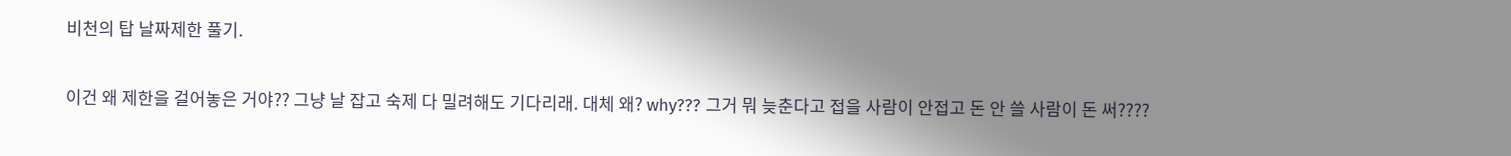비천의 탑 날짜제한 풀기.

이건 왜 제한을 걸어놓은 거야?? 그냥 날 잡고 숙제 다 밀려해도 기다리래. 대체 왜? why??? 그거 뭐 늦춘다고 접을 사람이 안접고 돈 안 쓸 사람이 돈 써????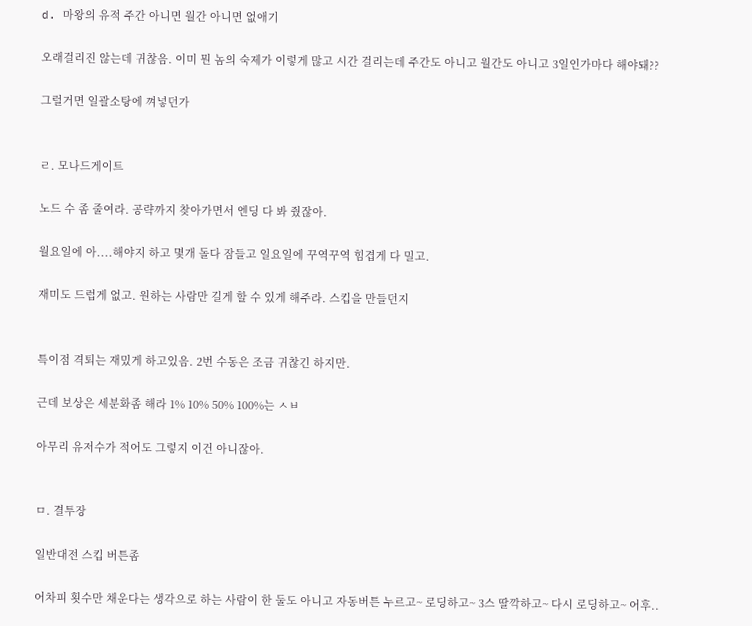d. 마왕의 유적 주간 아니면 월간 아니면 없애기

오래걸리진 않는데 귀찮음. 이미 뭔 놈의 숙제가 이렇게 많고 시간 걸리는데 주간도 아니고 월간도 아니고 3일인가마다 해야돼??

그럴거면 일괄소탕에 껴넣던가


ㄹ. 모나드게이트

노드 수 좀 줄여라. 공략까지 찾아가면서 엔딩 다 봐 줬잖아.

월요일에 아....해야지 하고 몇개 돌다 잠들고 일요일에 꾸역꾸역 힘겹게 다 밀고.

재미도 드럽게 없고. 원하는 사람만 길게 할 수 있게 해주라. 스킵을 만들던지


특이점 격퇴는 재밌게 하고있음. 2번 수동은 조금 귀찮긴 하지만.

근데 보상은 세분화좀 해라 1% 10% 50% 100%는 ㅅㅂ

아무리 유저수가 적어도 그렇지 이건 아니잖아.


ㅁ. 결투장

일반대전 스킵 버튼좀

어차피 횟수만 채운다는 생각으로 하는 사람이 한 둘도 아니고 자동버튼 누르고~ 로딩하고~ 3스 딸깍하고~ 다시 로딩하고~ 어후..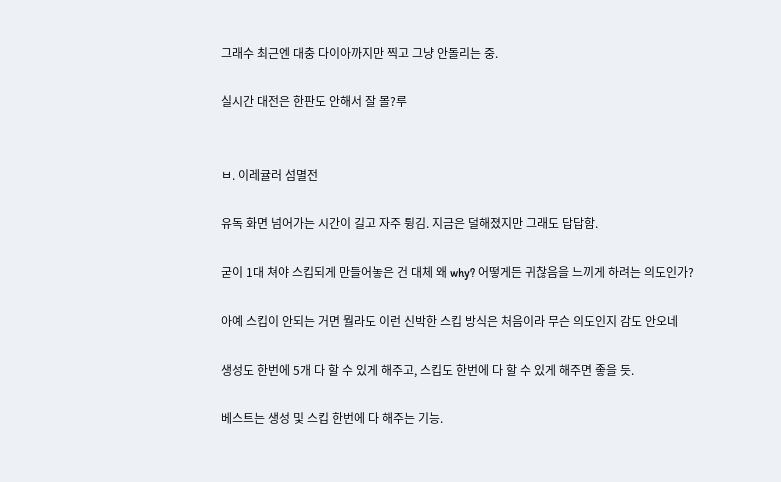그래수 최근엔 대충 다이아까지만 찍고 그냥 안돌리는 중.

실시간 대전은 한판도 안해서 잘 몰?루


ㅂ. 이레귤러 섬멸전

유독 화면 넘어가는 시간이 길고 자주 튕김. 지금은 덜해졌지만 그래도 답답함.

굳이 1대 쳐야 스킵되게 만들어놓은 건 대체 왜 why? 어떻게든 귀찮음을 느끼게 하려는 의도인가?

아예 스킵이 안되는 거면 뭘라도 이런 신박한 스킵 방식은 처음이라 무슨 의도인지 감도 안오네

생성도 한번에 5개 다 할 수 있게 해주고, 스킵도 한번에 다 할 수 있게 해주면 좋을 듯.

베스트는 생성 및 스킵 한번에 다 해주는 기능.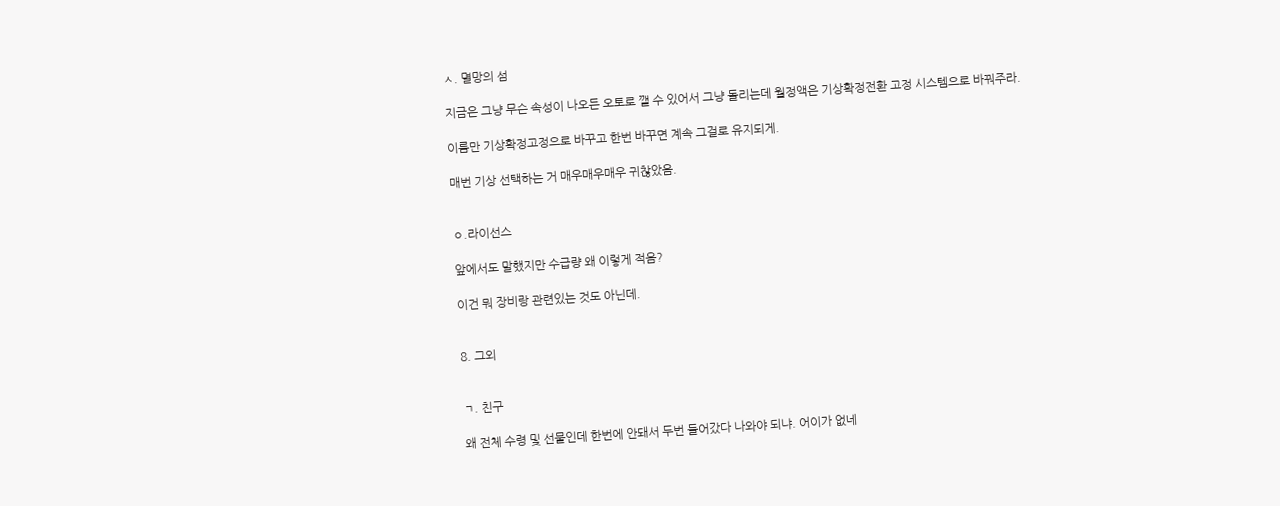ㅅ. 멸망의 섬

지금은 그냥 무슨 속성이 나오든 오토로 깰 수 있어서 그냥 돌리는데 월정액은 기상확정전환 고정 시스템으로 바꿔주라.

이름만 기상확정고정으로 바꾸고 한번 바꾸면 계속 그걸로 유지되게.

매번 기상 선택하는 거 매우매우매우 귀찮았음.


ㅇ.라이선스

앞에서도 말했지만 수급량 왜 이렇게 적음?

이건 뭐 장비랑 관련있는 것도 아닌데.


8. 그외


ㄱ. 친구

왜 전체 수령 및 선물인데 한번에 안돼서 두번 들어갔다 나와야 되냐. 어이가 없네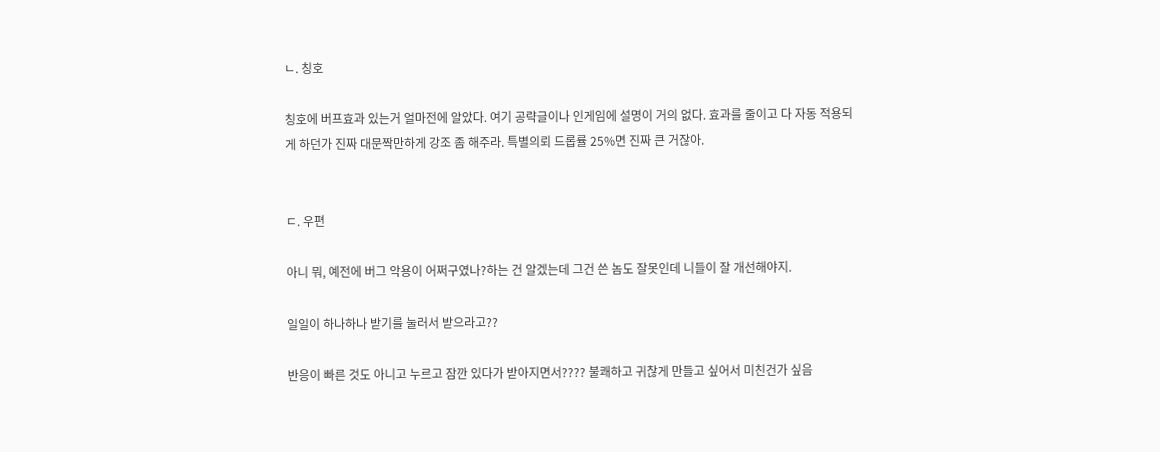ㄴ. 칭호

칭호에 버프효과 있는거 얼마전에 알았다. 여기 공략글이나 인게임에 설명이 거의 없다. 효과를 줄이고 다 자동 적용되게 하던가 진짜 대문짝만하게 강조 좀 해주라. 특별의뢰 드롭률 25%면 진짜 큰 거잖아.


ㄷ. 우편

아니 뭐, 예전에 버그 악용이 어쩌구였나?하는 건 알겠는데 그건 쓴 놈도 잘못인데 니들이 잘 개선해야지.

일일이 하나하나 받기를 눌러서 받으라고??

반응이 빠른 것도 아니고 누르고 잠깐 있다가 받아지면서???? 불쾌하고 귀찮게 만들고 싶어서 미친건가 싶음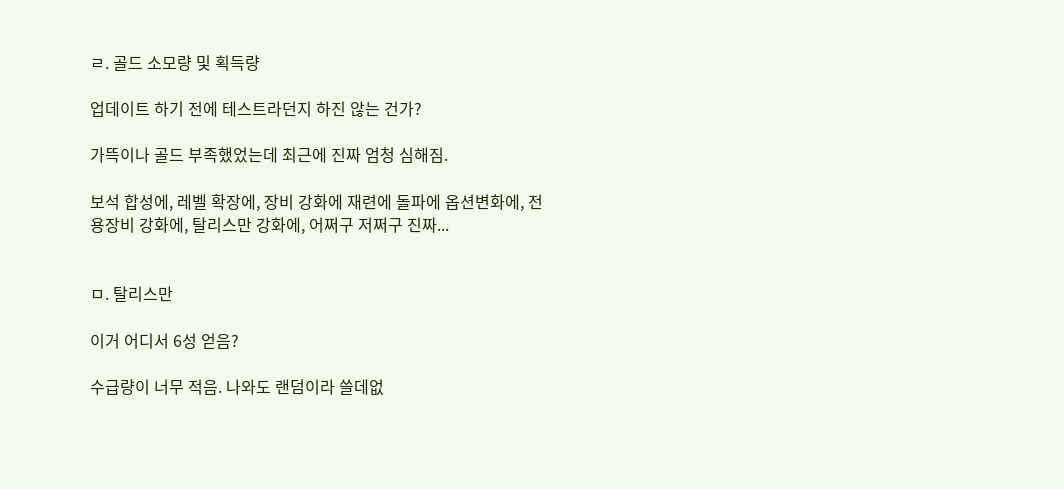ㄹ. 골드 소모량 및 획득량

업데이트 하기 전에 테스트라던지 하진 않는 건가?

가뜩이나 골드 부족했었는데 최근에 진짜 엄청 심해짐.

보석 합성에, 레벨 확장에, 장비 강화에 재련에 돌파에 옵션변화에, 전용장비 강화에, 탈리스만 강화에, 어쩌구 저쩌구 진짜...


ㅁ. 탈리스만

이거 어디서 6성 얻음?

수급량이 너무 적음. 나와도 랜덤이라 쓸데없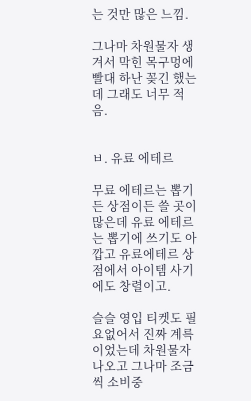는 것만 많은 느낌.

그나마 차원물자 생겨서 막힌 목구멍에 빨대 하난 꽂긴 했는데 그래도 너무 적음.


ㅂ. 유료 에테르

무료 에테르는 뽑기든 상점이든 쓸 곳이 많은데 유료 에테르는 뽑기에 쓰기도 아깝고 유료에테르 상점에서 아이템 사기에도 창렬이고.

슬슬 영입 티켓도 필요없어서 진짜 계륵이었는데 차원물자 나오고 그나마 조금씩 소비중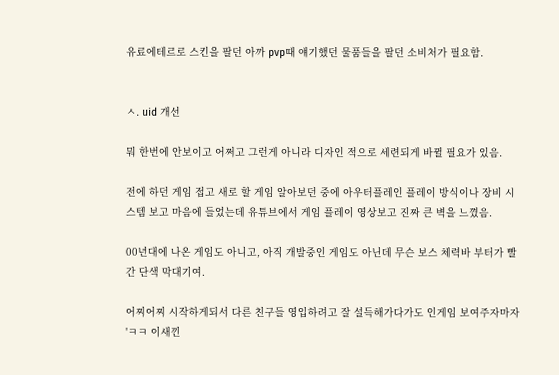유료에테르로 스킨을 팔던 아까 pvp때 얘기했던 물품들을 팔던 소비처가 필요함.


ㅅ. uid 개선

뭐 한번에 안보이고 어쩌고 그런게 아니라 디자인 적으로 세련되게 바뀔 필요가 있음.

전에 하던 게임 접고 새로 할 게임 알아보던 중에 아우터플레인 플레이 방식이나 장비 시스템 보고 마음에 들었는데 유튜브에서 게임 플레이 영상보고 진짜 큰 벽을 느꼈음.

00년대에 나온 게임도 아니고, 아직 개발중인 게임도 아닌데 무슨 보스 체력바 부터가 빨간 단색 막대기여.

어찌어찌 시작하게되서 다른 친구들 영입하려고 잘 설득해가다가도 인게임 보여주자마자 'ㅋㅋ 이새낀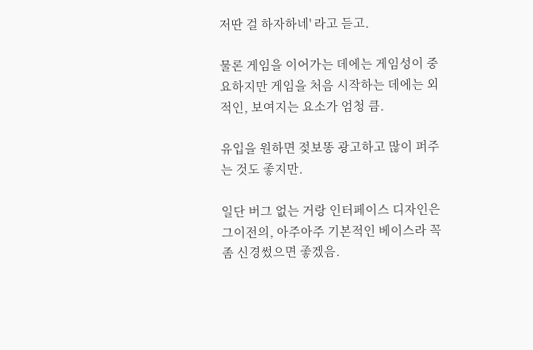저딴 걸 하자하네' 라고 듣고.

물론 게임을 이어가는 데에는 게임성이 중요하지만 게임을 처음 시작하는 데에는 외적인, 보여지는 요소가 엄청 큼.

유입을 원하면 젖보똥 광고하고 많이 퍼주는 것도 좋지만.

일단 버그 없는 거랑 인터페이스 디자인은 그이전의, 아주아주 기본적인 베이스라 꼭 좀 신경썼으면 좋겠음.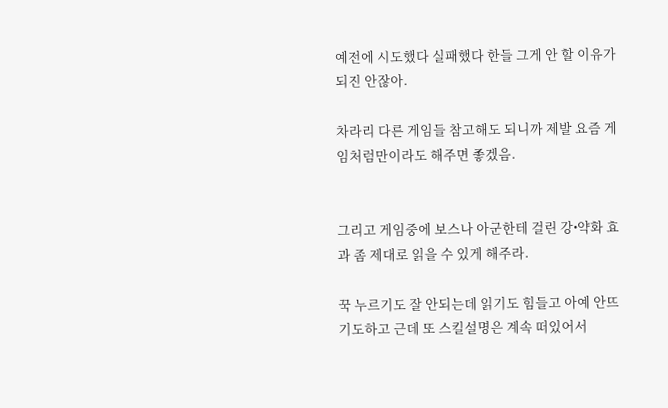예전에 시도했다 실패했다 한들 그게 안 할 이유가 되진 안잖아.

차라리 다른 게임들 참고해도 되니까 제발 요즘 게임처럼만이라도 해주면 좋겠음.


그리고 게임중에 보스나 아군한테 걸린 강•약화 효과 좀 제대로 읽을 수 있게 해주라.

꾹 누르기도 잘 안되는데 읽기도 힘들고 아예 안뜨기도하고 근데 또 스킬설명은 계속 떠있어서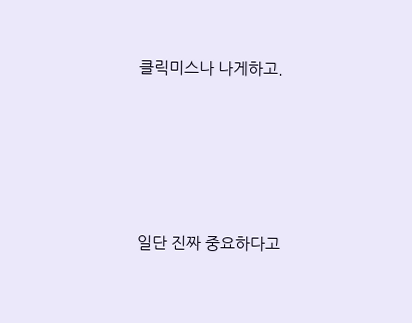클릭미스나 나게하고.





일단 진짜 중요하다고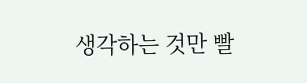생각하는 것만 빨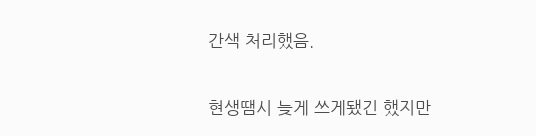간색 처리했음.

현생땜시 늦게 쓰게됐긴 했지만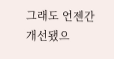그래도 언젠간 개선됐으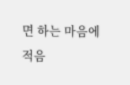면 하는 마음에 적음